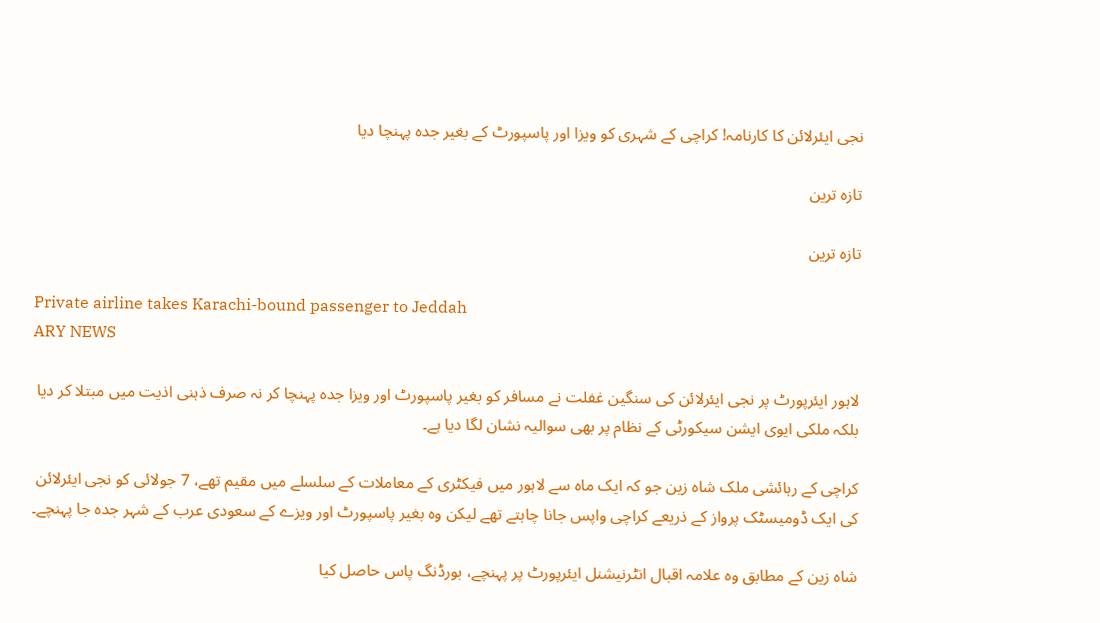نجی ایئرلائن کا کارنامہ! کراچی کے شہری کو ویزا اور پاسپورٹ کے بغیر جدہ پہنچا دیا

تازہ ترین

تازہ ترین

Private airline takes Karachi-bound passenger to Jeddah
ARY NEWS

لاہور ایئرپورٹ پر نجی ایئرلائن کی سنگین غفلت نے مسافر کو بغیر پاسپورٹ اور ویزا جدہ پہنچا کر نہ صرف ذہنی اذیت میں مبتلا کر دیا بلکہ ملکی ایوی ایشن سیکورٹی کے نظام پر بھی سوالیہ نشان لگا دیا ہے۔

کراچی کے رہائشی ملک شاہ زین جو کہ ایک ماہ سے لاہور میں فیکٹری کے معاملات کے سلسلے میں مقیم تھے، 7 جولائی کو نجی ایئرلائن کی ایک ڈومیسٹک پرواز کے ذریعے کراچی واپس جانا چاہتے تھے لیکن وہ بغیر پاسپورٹ اور ویزے کے سعودی عرب کے شہر جدہ جا پہنچے۔

شاہ زین کے مطابق وہ علامہ اقبال انٹرنیشنل ایئرپورٹ پر پہنچے، بورڈنگ پاس حاصل کیا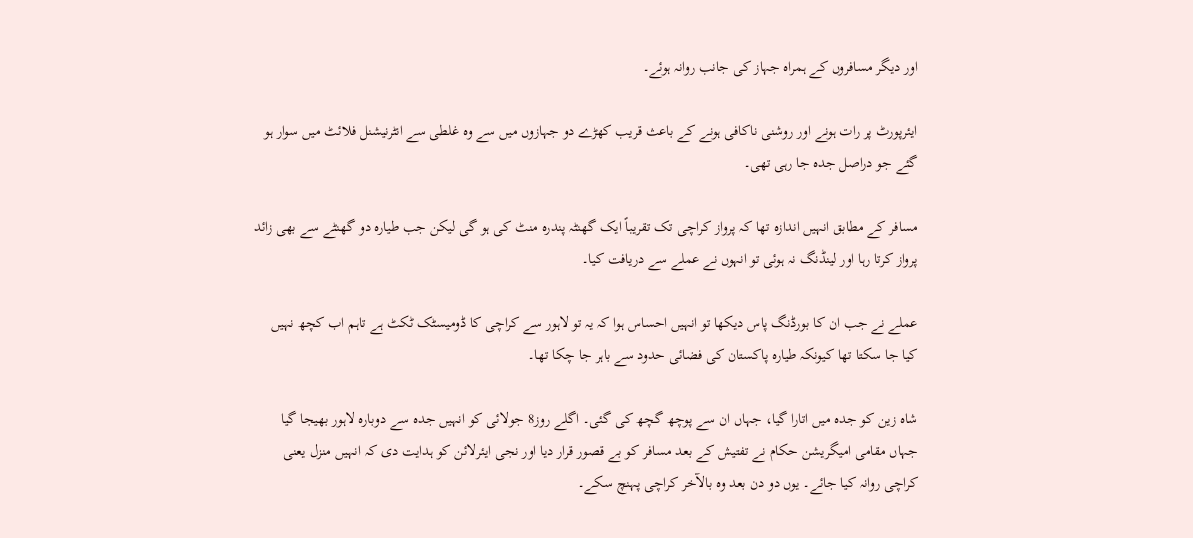اور دیگر مسافروں کے ہمراہ جہاز کی جانب روانہ ہوئے۔

ایئرپورٹ پر رات ہونے اور روشنی ناکافی ہونے کے باعث قریب کھڑے دو جہازوں میں سے وہ غلطی سے انٹرنیشنل فلائٹ میں سوار ہو گئے جو دراصل جدہ جا رہی تھی۔

مسافر کے مطابق انہیں اندازہ تھا کہ پرواز کراچی تک تقریباً ایک گھنٹہ پندرہ منٹ کی ہو گی لیکن جب طیارہ دو گھنٹے سے بھی زائد پرواز کرتا رہا اور لینڈنگ نہ ہوئی تو انہوں نے عملے سے دریافت کیا۔

عملے نے جب ان کا بورڈنگ پاس دیکھا تو انہیں احساس ہوا کہ یہ تو لاہور سے کراچی کا ڈومیسٹک ٹکٹ ہے تاہم اب کچھ نہیں کیا جا سکتا تھا کیونکہ طیارہ پاکستان کی فضائی حدود سے باہر جا چکا تھا۔

شاہ زین کو جدہ میں اتارا گیا، جہاں ان سے پوچھ گچھ کی گئی۔ اگلے روز8 جولائی کو انہیں جدہ سے دوبارہ لاہور بھیجا گیا جہاں مقامی امیگریشن حکام نے تفتیش کے بعد مسافر کو بے قصور قرار دیا اور نجی ایئرلائن کو ہدایت دی کہ انہیں منزل یعنی کراچی روانہ کیا جائے۔ یوں دو دن بعد وہ بالآخر کراچی پہنچ سکے۔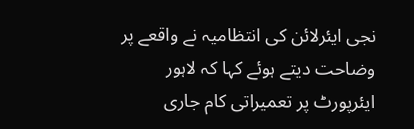نجی ایئرلائن کی انتظامیہ نے واقعے پر وضاحت دیتے ہوئے کہا کہ لاہور ایئرپورٹ پر تعمیراتی کام جاری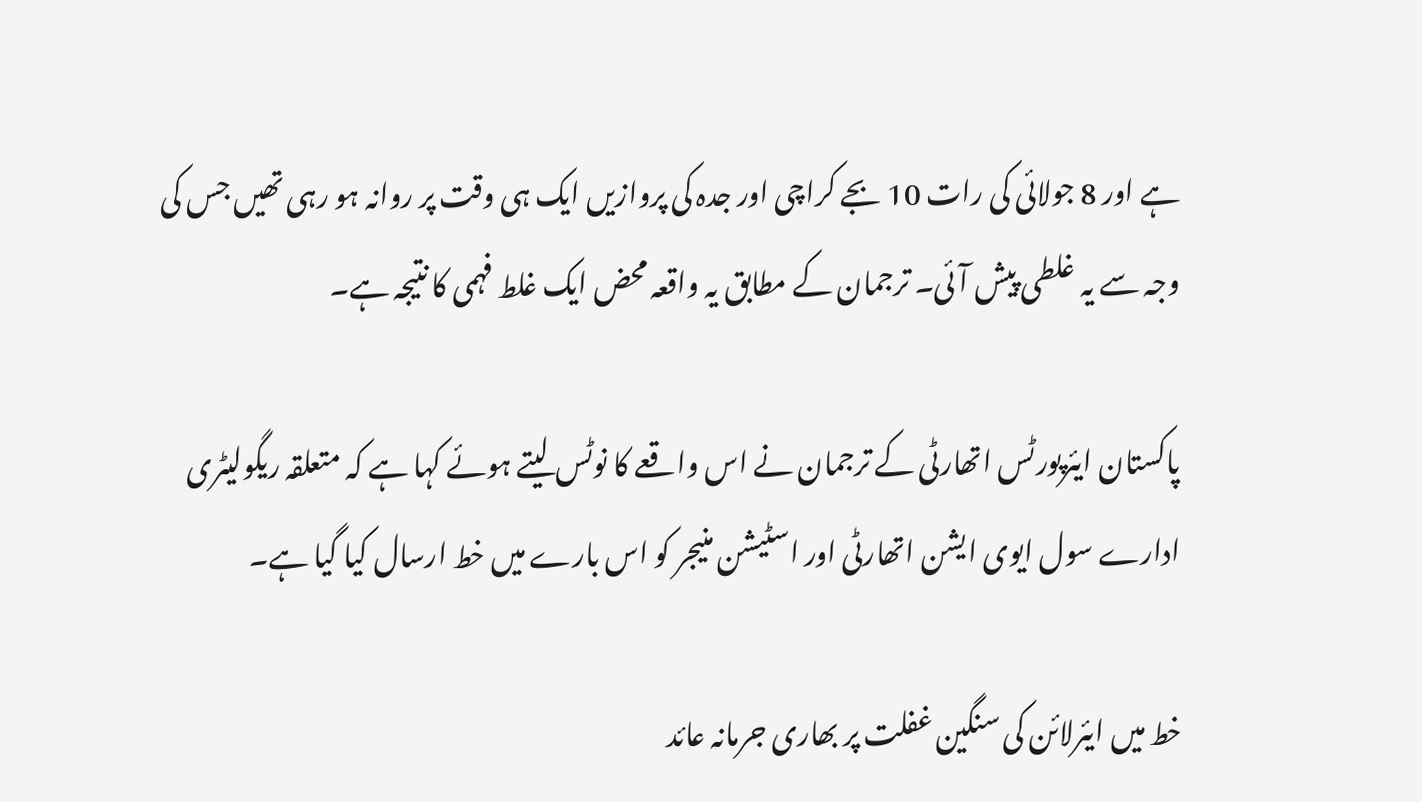ہے اور 8 جولائی کی رات 10 بجے کراچی اور جدہ کی پروازیں ایک ہی وقت پر روانہ ہو رہی تھیں جس کی وجہ سے یہ غلطی پیش آئی۔ ترجمان کے مطابق یہ واقعہ محض ایک غلط فہمی کا نتیجہ ہے۔

پاکستان ایئرپورٹس اتھارٹی کے ترجمان نے اس واقعے کا نوٹس لیتے ہوئے کہا ہے کہ متعلقہ ریگولیٹری ادارے سول ایوی ایشن اتھارٹی اور اسٹیشن منیجر کو اس بارے میں خط ارسال کیا گیا ہے۔

خط میں ایئرلائن کی سنگین غفلت پر بھاری جرمانہ عائد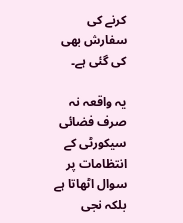کرنے کی سفارش بھی کی گئی ہے۔

یہ واقعہ نہ صرف فضائی سیکورٹی کے انتظامات پر سوال اٹھاتا ہے بلکہ نجی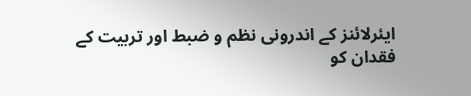ایئرلائنز کے اندرونی نظم و ضبط اور تربیت کے فقدان کو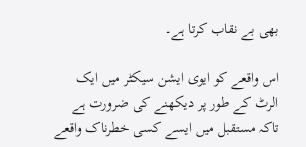بھی بے نقاب کرتا ہے۔

اس واقعے کو ایوی ایشن سیکٹر میں ایک الرٹ کے طور پر دیکھنے کی ضرورت ہے تاکہ مستقبل میں ایسے کسی خطرناک واقعے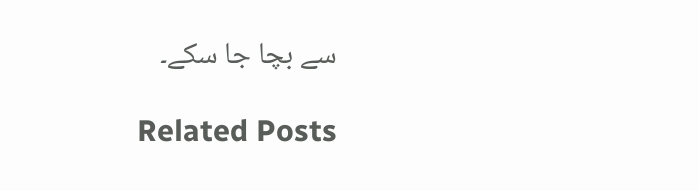سے بچا جا سکے۔

Related Posts